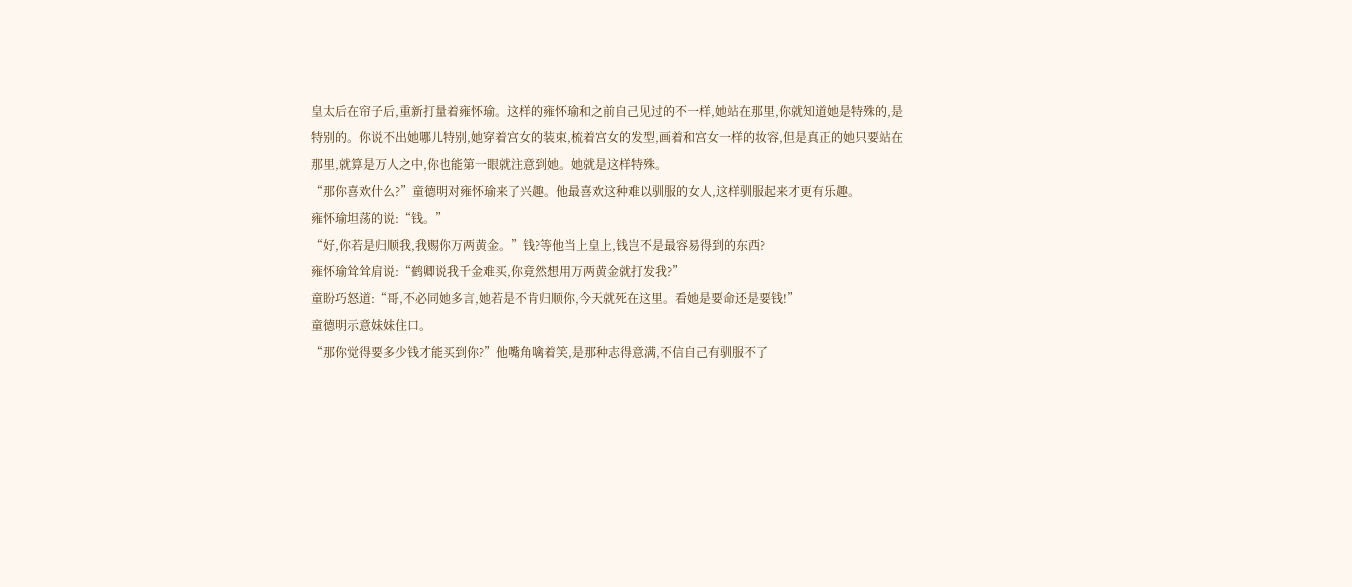皇太后在帘子后,重新打量着雍怀瑜。这样的雍怀瑜和之前自己见过的不一样,她站在那里,你就知道她是特殊的,是特别的。你说不出她哪儿特别,她穿着宫女的装束,梳着宫女的发型,画着和宫女一样的妆容,但是真正的她只要站在那里,就算是万人之中,你也能第一眼就注意到她。她就是这样特殊。
“那你喜欢什么?”童德明对雍怀瑜来了兴趣。他最喜欢这种难以驯服的女人,这样驯服起来才更有乐趣。
雍怀瑜坦荡的说:“钱。”
“好,你若是归顺我,我赐你万两黄金。”钱?等他当上皇上,钱岂不是最容易得到的东西?
雍怀瑜耸耸肩说:“鹤卿说我千金难买,你竟然想用万两黄金就打发我?”
童盼巧怒道:“哥,不必同她多言,她若是不肯归顺你,今天就死在这里。看她是要命还是要钱!”
童德明示意妹妹住口。
“那你觉得要多少钱才能买到你?”他嘴角噙着笑,是那种志得意满,不信自己有驯服不了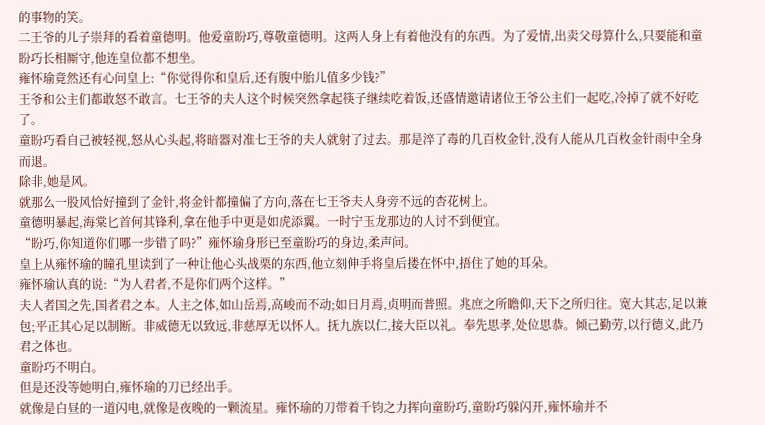的事物的笑。
二王爷的儿子崇拜的看着童德明。他爱童盼巧,尊敬童德明。这两人身上有着他没有的东西。为了爱情,出卖父母算什么,只要能和童盼巧长相厮守,他连皇位都不想坐。
雍怀瑜竟然还有心问皇上:“你觉得你和皇后,还有腹中胎儿值多少钱?”
王爷和公主们都敢怒不敢言。七王爷的夫人这个时候突然拿起筷子继续吃着饭,还盛情邀请诸位王爷公主们一起吃,冷掉了就不好吃了。
童盼巧看自己被轻视,怒从心头起,将暗器对准七王爷的夫人就射了过去。那是淬了毒的几百枚金针,没有人能从几百枚金针雨中全身而退。
除非,她是风。
就那么一股风恰好撞到了金针,将金针都撞偏了方向,落在七王爷夫人身旁不远的杏花树上。
童德明暴起,海棠匕首何其锋利,拿在他手中更是如虎添翼。一时宁玉龙那边的人讨不到便宜。
“盼巧,你知道你们哪一步错了吗?”雍怀瑜身形已至童盼巧的身边,柔声问。
皇上从雍怀瑜的瞳孔里读到了一种让他心头战栗的东西,他立刻伸手将皇后搂在怀中,捂住了她的耳朵。
雍怀瑜认真的说:“为人君者,不是你们两个这样。”
夫人者国之先,国者君之本。人主之体,如山岳焉,高峻而不动;如日月焉,贞明而普照。兆庶之所瞻仰,天下之所归往。宽大其志,足以兼包;平正其心足以制断。非威德无以致远,非慈厚无以怀人。抚九族以仁,接大臣以礼。奉先思孝,处位思恭。倾己勤劳,以行德义,此乃君之体也。
童盼巧不明白。
但是还没等她明白,雍怀瑜的刀已经出手。
就像是白昼的一道闪电,就像是夜晚的一颗流星。雍怀瑜的刀带着千钧之力挥向童盼巧,童盼巧躲闪开,雍怀瑜并不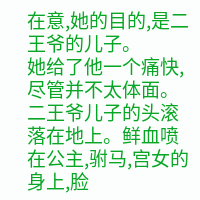在意,她的目的,是二王爷的儿子。
她给了他一个痛快,尽管并不太体面。
二王爷儿子的头滚落在地上。鲜血喷在公主,驸马,宫女的身上,脸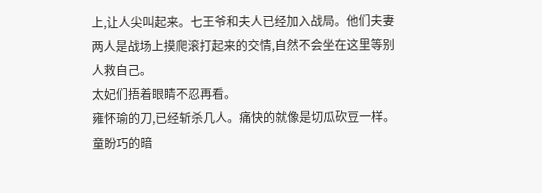上,让人尖叫起来。七王爷和夫人已经加入战局。他们夫妻两人是战场上摸爬滚打起来的交情,自然不会坐在这里等别人救自己。
太妃们捂着眼睛不忍再看。
雍怀瑜的刀,已经斩杀几人。痛快的就像是切瓜砍豆一样。童盼巧的暗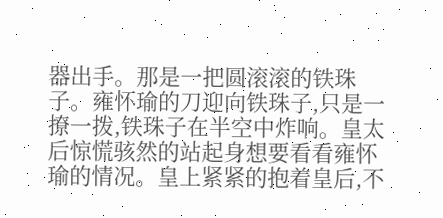器出手。那是一把圆滚滚的铁珠子。雍怀瑜的刀迎向铁珠子,只是一撩一拨,铁珠子在半空中炸响。皇太后惊慌骇然的站起身想要看看雍怀瑜的情况。皇上紧紧的抱着皇后,不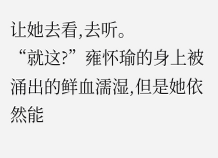让她去看,去听。
“就这?”雍怀瑜的身上被涌出的鲜血濡湿,但是她依然能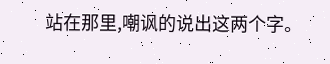站在那里,嘲讽的说出这两个字。